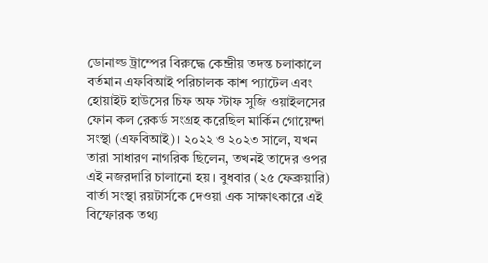ডোনাল্ড ট্রাম্পের বিরুদ্ধে কেন্দ্রীয় তদন্ত চলাকালে বর্তমান এফবিআই পরিচালক কাশ প্যাটেল এবং হোয়াইট হাউসের চিফ অফ স্টাফ সুজি ওয়াইলসের ফোন কল রেকর্ড সংগ্রহ করেছিল মার্কিন গোয়েন্দা সংস্থা (এফবিআই)। ২০২২ ও ২০২৩ সালে, যখন তারা সাধারণ নাগরিক ছিলেন, তখনই তাদের ওপর এই নজরদারি চালানো হয়। বুধবার (২৫ ফেব্রুয়ারি) বার্তা সংস্থা রয়টার্সকে দেওয়া এক সাক্ষাৎকারে এই বিস্ফোরক তথ্য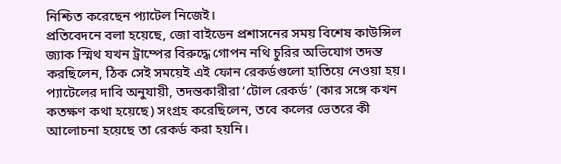নিশ্চিত করেছেন প্যাটেল নিজেই।
প্রতিবেদনে বলা হয়েছে, জো বাইডেন প্রশাসনের সময় বিশেষ কাউন্সিল জ্যাক স্মিথ যখন ট্রাম্পের বিরুদ্ধে গোপন নথি চুরির অভিযোগ তদন্ত করছিলেন, ঠিক সেই সময়েই এই ফোন রেকর্ডগুলো হাতিয়ে নেওয়া হয়। প্যাটেলের দাবি অনুযায়ী, তদন্তকারীরা ‘টোল রেকর্ড’ (কার সঙ্গে কখন কতক্ষণ কথা হয়েছে) সংগ্রহ করেছিলেন, তবে কলের ভেতরে কী আলোচনা হয়েছে তা রেকর্ড করা হয়নি।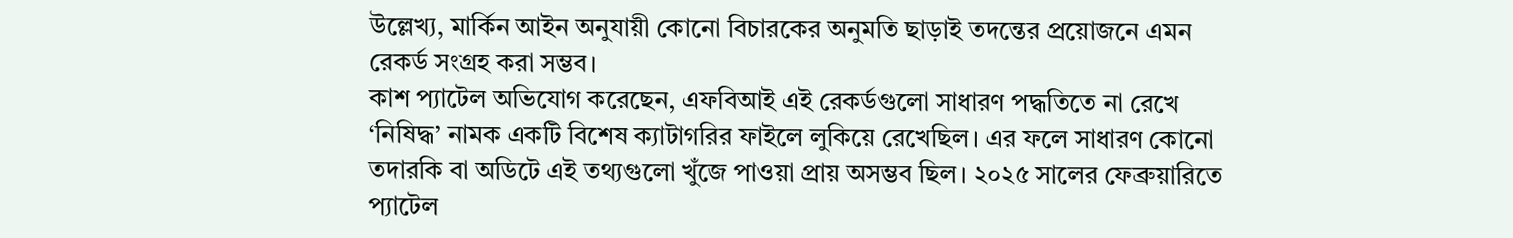উল্লেখ্য, মার্কিন আইন অনুযায়ী কোনো বিচারকের অনুমতি ছাড়াই তদন্তের প্রয়োজনে এমন রেকর্ড সংগ্রহ করা সম্ভব।
কাশ প্যাটেল অভিযোগ করেছেন, এফবিআই এই রেকর্ডগুলো সাধারণ পদ্ধতিতে না রেখে ‘নিষিদ্ধ’ নামক একটি বিশেষ ক্যাটাগরির ফাইলে লুকিয়ে রেখেছিল। এর ফলে সাধারণ কোনো তদারকি বা অডিটে এই তথ্যগুলো খুঁজে পাওয়া প্রায় অসম্ভব ছিল। ২০২৫ সালের ফেব্রুয়ারিতে প্যাটেল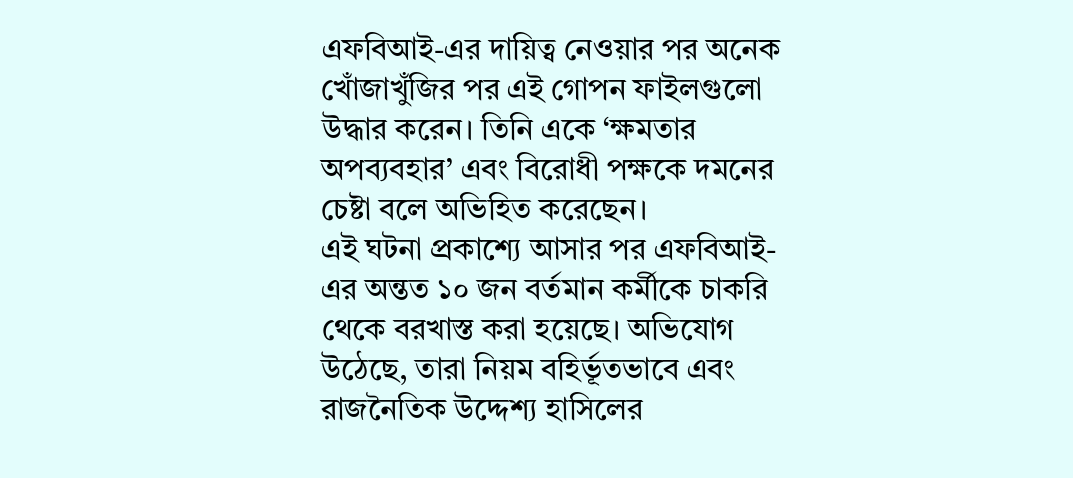এফবিআই-এর দায়িত্ব নেওয়ার পর অনেক খোঁজাখুঁজির পর এই গোপন ফাইলগুলো উদ্ধার করেন। তিনি একে ‘ক্ষমতার অপব্যবহার’ এবং বিরোধী পক্ষকে দমনের চেষ্টা বলে অভিহিত করেছেন।
এই ঘটনা প্রকাশ্যে আসার পর এফবিআই-এর অন্তত ১০ জন বর্তমান কর্মীকে চাকরি থেকে বরখাস্ত করা হয়েছে। অভিযোগ উঠেছে, তারা নিয়ম বহির্ভূতভাবে এবং রাজনৈতিক উদ্দেশ্য হাসিলের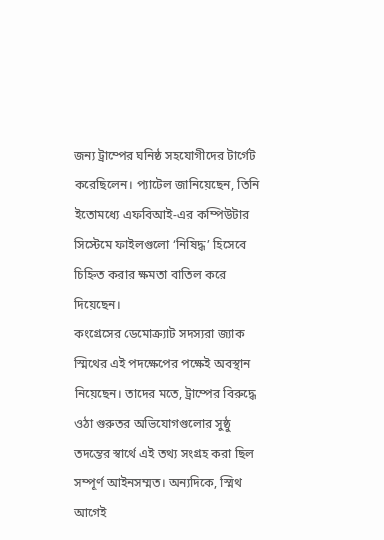জন্য ট্রাম্পের ঘনিষ্ঠ সহযোগীদের টার্গেট করেছিলেন। প্যাটেল জানিয়েছেন, তিনি ইতোমধ্যে এফবিআই-এর কম্পিউটার সিস্টেমে ফাইলগুলো ‘নিষিদ্ধ’ হিসেবে চিহ্নিত করার ক্ষমতা বাতিল করে দিয়েছেন।
কংগ্রেসের ডেমোক্র্যাট সদস্যরা জ্যাক স্মিথের এই পদক্ষেপের পক্ষেই অবস্থান নিয়েছেন। তাদের মতে, ট্রাম্পের বিরুদ্ধে ওঠা গুরুতর অভিযোগগুলোর সুষ্ঠু তদন্তের স্বার্থে এই তথ্য সংগ্রহ করা ছিল সম্পূর্ণ আইনসম্মত। অন্যদিকে, স্মিথ আগেই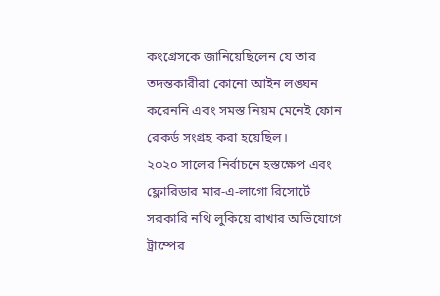কংগ্রেসকে জানিয়েছিলেন যে তার তদন্তকারীরা কোনো আইন লঙ্ঘন করেননি এবং সমস্ত নিয়ম মেনেই ফোন রেকর্ড সংগ্রহ করা হয়েছিল।
২০২০ সালের নির্বাচনে হস্তক্ষেপ এবং ফ্লোরিডার মার-এ-লাগো রিসোর্টে সরকারি নথি লুকিয়ে রাখার অভিযোগে ট্রাম্পের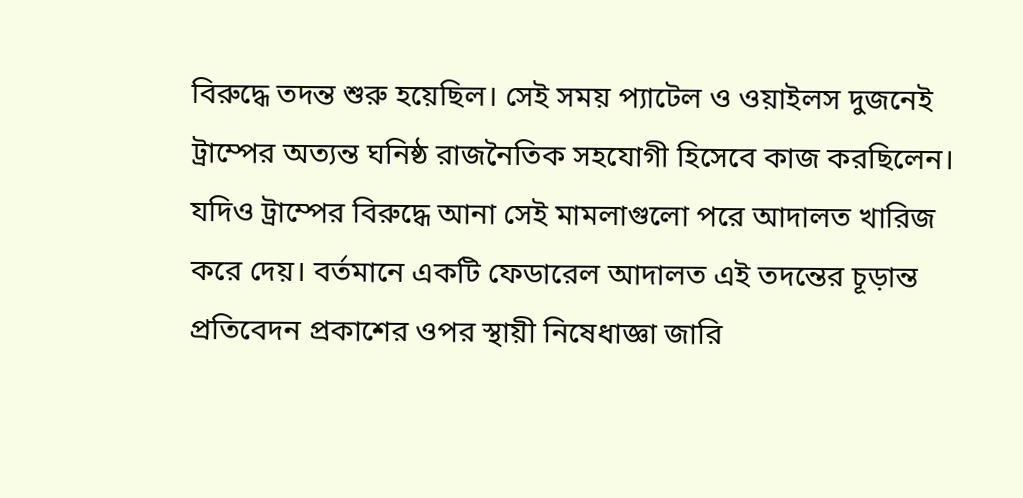বিরুদ্ধে তদন্ত শুরু হয়েছিল। সেই সময় প্যাটেল ও ওয়াইলস দুজনেই ট্রাম্পের অত্যন্ত ঘনিষ্ঠ রাজনৈতিক সহযোগী হিসেবে কাজ করছিলেন। যদিও ট্রাম্পের বিরুদ্ধে আনা সেই মামলাগুলো পরে আদালত খারিজ করে দেয়। বর্তমানে একটি ফেডারেল আদালত এই তদন্তের চূড়ান্ত প্রতিবেদন প্রকাশের ওপর স্থায়ী নিষেধাজ্ঞা জারি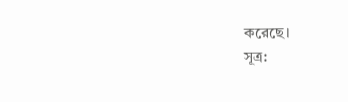করেছে।
সূত্র: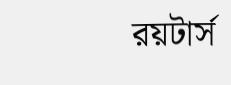রয়টার্স